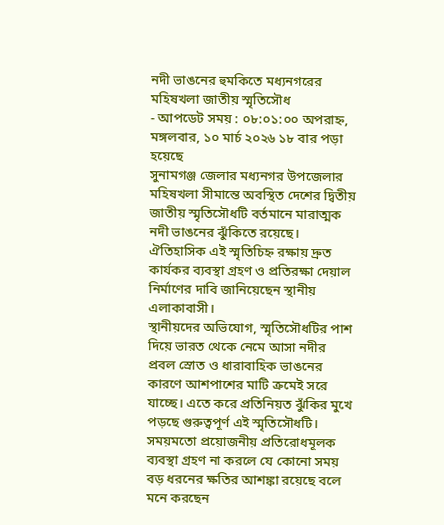নদী ভাঙনের হুমকিতে মধ্যনগরের মহিষখলা জাতীয় স্মৃতিসৌধ
- আপডেট সময় : ০৮:০১:০০ অপরাহ্ন, মঙ্গলবার, ১০ মার্চ ২০২৬ ১৮ বার পড়া হয়েছে
সুনামগঞ্জ জেলার মধ্যনগর উপজেলার মহিষখলা সীমান্তে অবস্থিত দেশের দ্বিতীয় জাতীয় স্মৃতিসৌধটি বর্তমানে মারাত্মক নদী ভাঙনের ঝুঁকিতে রয়েছে। ঐতিহাসিক এই স্মৃতিচিহ্ন রক্ষায় দ্রুত কার্যকর ব্যবস্থা গ্রহণ ও প্রতিরক্ষা দেয়াল নির্মাণের দাবি জানিয়েছেন স্থানীয় এলাকাবাসী।
স্থানীয়দের অভিযোগ, স্মৃতিসৌধটির পাশ দিয়ে ভারত থেকে নেমে আসা নদীর প্রবল স্রোত ও ধারাবাহিক ভাঙনের কারণে আশপাশের মাটি ক্রমেই সরে যাচ্ছে। এতে করে প্রতিনিয়ত ঝুঁকির মুখে পড়ছে গুরুত্বপূর্ণ এই স্মৃতিসৌধটি। সময়মতো প্রয়োজনীয় প্রতিরোধমূলক ব্যবস্থা গ্রহণ না করলে যে কোনো সময় বড় ধরনের ক্ষতির আশঙ্কা রয়েছে বলে মনে করছেন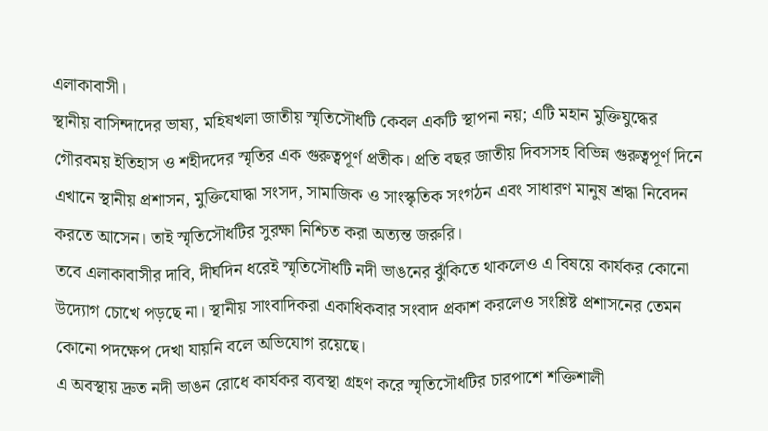এলাকাবাসী।
স্থানীয় বাসিন্দাদের ভাষ্য, মহিষখলা জাতীয় স্মৃতিসৌধটি কেবল একটি স্থাপনা নয়; এটি মহান মুক্তিযুদ্ধের গৌরবময় ইতিহাস ও শহীদদের স্মৃতির এক গুরুত্বপূর্ণ প্রতীক। প্রতি বছর জাতীয় দিবসসহ বিভিন্ন গুরুত্বপূর্ণ দিনে এখানে স্থানীয় প্রশাসন, মুক্তিযোদ্ধা সংসদ, সামাজিক ও সাংস্কৃতিক সংগঠন এবং সাধারণ মানুষ শ্রদ্ধা নিবেদন করতে আসেন। তাই স্মৃতিসৌধটির সুরক্ষা নিশ্চিত করা অত্যন্ত জরুরি।
তবে এলাকাবাসীর দাবি, দীর্ঘদিন ধরেই স্মৃতিসৌধটি নদী ভাঙনের ঝুঁকিতে থাকলেও এ বিষয়ে কার্যকর কোনো উদ্যোগ চোখে পড়ছে না। স্থানীয় সাংবাদিকরা একাধিকবার সংবাদ প্রকাশ করলেও সংশ্লিষ্ট প্রশাসনের তেমন কোনো পদক্ষেপ দেখা যায়নি বলে অভিযোগ রয়েছে।
এ অবস্থায় দ্রুত নদী ভাঙন রোধে কার্যকর ব্যবস্থা গ্রহণ করে স্মৃতিসৌধটির চারপাশে শক্তিশালী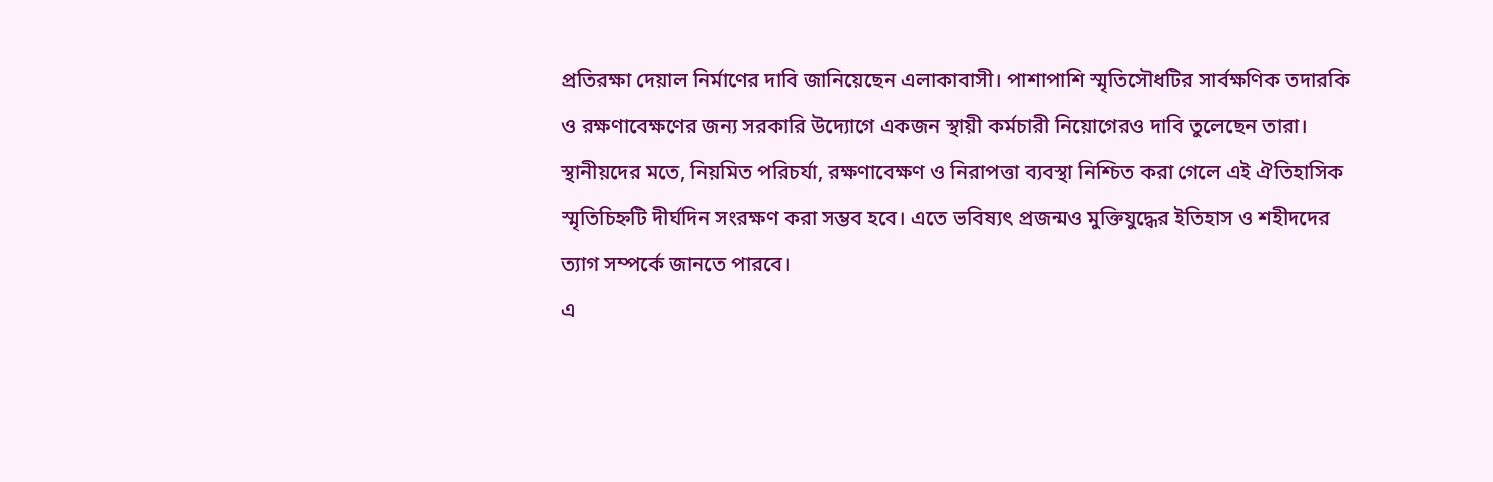প্রতিরক্ষা দেয়াল নির্মাণের দাবি জানিয়েছেন এলাকাবাসী। পাশাপাশি স্মৃতিসৌধটির সার্বক্ষণিক তদারকি ও রক্ষণাবেক্ষণের জন্য সরকারি উদ্যোগে একজন স্থায়ী কর্মচারী নিয়োগেরও দাবি তুলেছেন তারা।
স্থানীয়দের মতে, নিয়মিত পরিচর্যা, রক্ষণাবেক্ষণ ও নিরাপত্তা ব্যবস্থা নিশ্চিত করা গেলে এই ঐতিহাসিক স্মৃতিচিহ্নটি দীর্ঘদিন সংরক্ষণ করা সম্ভব হবে। এতে ভবিষ্যৎ প্রজন্মও মুক্তিযুদ্ধের ইতিহাস ও শহীদদের ত্যাগ সম্পর্কে জানতে পারবে।
এ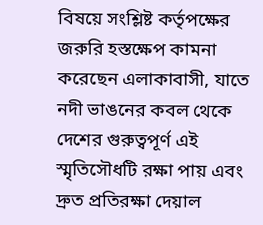বিষয়ে সংশ্লিষ্ট কর্তৃপক্ষের জরুরি হস্তক্ষেপ কামনা করেছেন এলাকাবাসী, যাতে নদী ভাঙনের কবল থেকে দেশের গুরুত্বপূর্ণ এই স্মৃতিসৌধটি রক্ষা পায় এবং দ্রুত প্রতিরক্ষা দেয়াল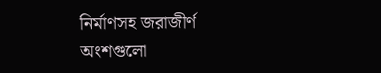নির্মাণসহ জরাজীর্ণ অংশগুলো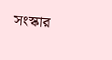সংস্কার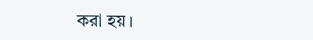করা হয়।